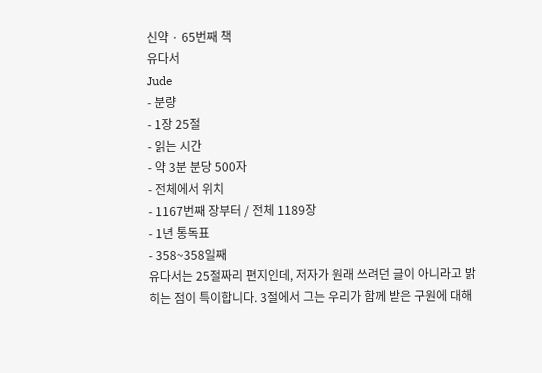신약 · 65번째 책
유다서
Jude
- 분량
- 1장 25절
- 읽는 시간
- 약 3분 분당 500자
- 전체에서 위치
- 1167번째 장부터 / 전체 1189장
- 1년 통독표
- 358~358일째
유다서는 25절짜리 편지인데, 저자가 원래 쓰려던 글이 아니라고 밝히는 점이 특이합니다. 3절에서 그는 우리가 함께 받은 구원에 대해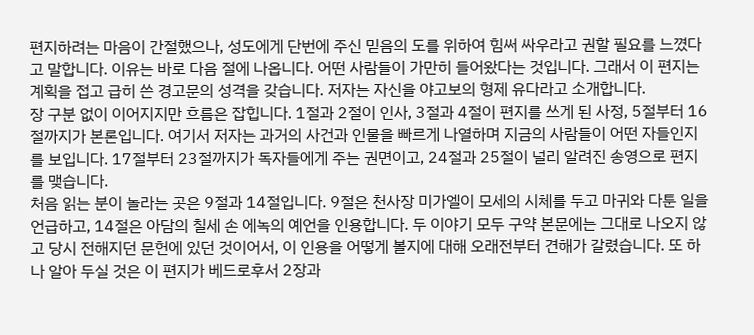편지하려는 마음이 간절했으나, 성도에게 단번에 주신 믿음의 도를 위하여 힘써 싸우라고 권할 필요를 느꼈다고 말합니다. 이유는 바로 다음 절에 나옵니다. 어떤 사람들이 가만히 들어왔다는 것입니다. 그래서 이 편지는 계획을 접고 급히 쓴 경고문의 성격을 갖습니다. 저자는 자신을 야고보의 형제 유다라고 소개합니다.
장 구분 없이 이어지지만 흐름은 잡힙니다. 1절과 2절이 인사, 3절과 4절이 편지를 쓰게 된 사정, 5절부터 16절까지가 본론입니다. 여기서 저자는 과거의 사건과 인물을 빠르게 나열하며 지금의 사람들이 어떤 자들인지를 보입니다. 17절부터 23절까지가 독자들에게 주는 권면이고, 24절과 25절이 널리 알려진 송영으로 편지를 맺습니다.
처음 읽는 분이 놀라는 곳은 9절과 14절입니다. 9절은 천사장 미가엘이 모세의 시체를 두고 마귀와 다툰 일을 언급하고, 14절은 아담의 칠세 손 에녹의 예언을 인용합니다. 두 이야기 모두 구약 본문에는 그대로 나오지 않고 당시 전해지던 문헌에 있던 것이어서, 이 인용을 어떻게 볼지에 대해 오래전부터 견해가 갈렸습니다. 또 하나 알아 두실 것은 이 편지가 베드로후서 2장과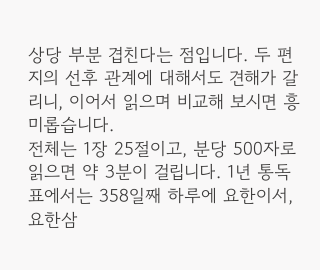상당 부분 겹친다는 점입니다. 두 편지의 선후 관계에 대해서도 견해가 갈리니, 이어서 읽으며 비교해 보시면 흥미롭습니다.
전체는 1장 25절이고, 분당 500자로 읽으면 약 3분이 걸립니다. 1년 통독표에서는 358일째 하루에 요한이서, 요한삼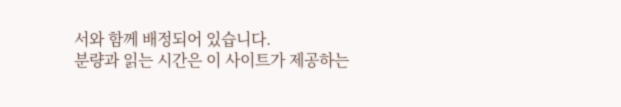서와 함께 배정되어 있습니다.
분량과 읽는 시간은 이 사이트가 제공하는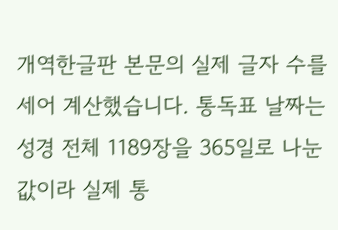개역한글판 본문의 실제 글자 수를 세어 계산했습니다. 통독표 날짜는 성경 전체 1189장을 365일로 나눈 값이라 실제 통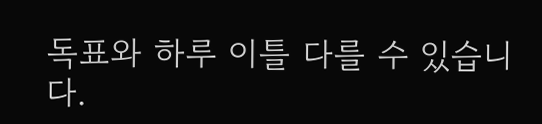독표와 하루 이틀 다를 수 있습니다.